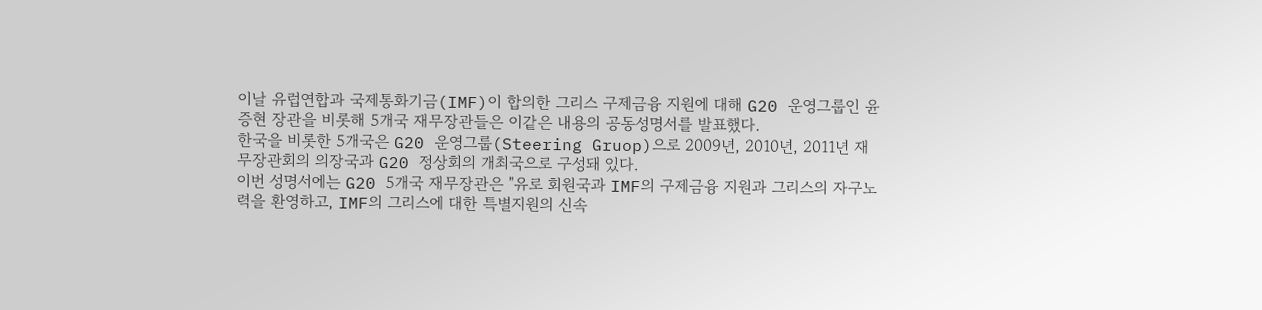이날 유럽연합과 국제통화기금(IMF)이 합의한 그리스 구제금융 지원에 대해 G20 운영그룹인 윤증현 장관을 비롯해 5개국 재무장관들은 이같은 내용의 공동성명서를 발표했다.
한국을 비롯한 5개국은 G20 운영그룹(Steering Gruop)으로 2009년, 2010년, 2011년 재무장관회의 의장국과 G20 정상회의 개최국으로 구성돼 있다.
이번 성명서에는 G20 5개국 재무장관은 "유로 회원국과 IMF의 구제금융 지원과 그리스의 자구노력을 환영하고, IMF의 그리스에 대한 특별지원의 신속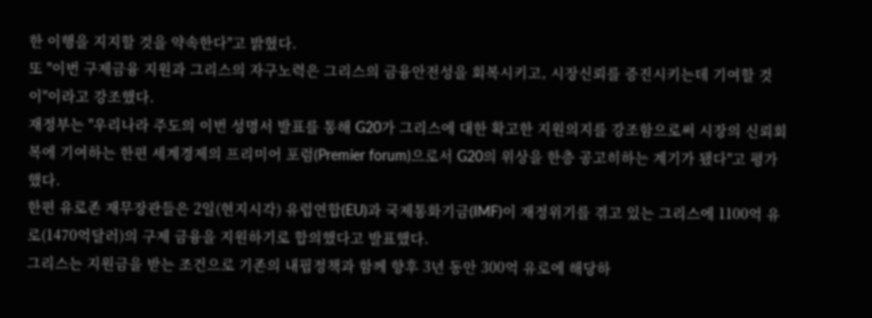한 이행을 지지할 것을 약속한다"고 밝혔다.
또 "이번 구제금융 지원과 그리스의 자구노력은 그리스의 금융안전성을 회복시키고, 시장신뢰를 증진시키는데 기여할 것이"이라고 강조했다.
재정부는 "우리나라 주도의 이번 성명서 발표를 통해 G20가 그리스에 대한 확고한 지원의지를 강조함으로써 시장의 신뢰회복에 기여하는 한편 세계경제의 프리미어 포럼(Premier forum)으로서 G20의 위상을 한층 공고히하는 계기가 됐다"고 평가했다.
한편 유로존 재무장관들은 2일(현지시각) 유럽연합(EU)과 국제통화기금(IMF)이 재정위기를 겪고 있는 그리스에 1100억 유로(1470억달러)의 구제 금융을 지원하기로 합의했다고 발표했다.
그리스는 지원금을 받는 조건으로 기존의 내핍정책과 함께 향후 3년 동안 300억 유로에 해당하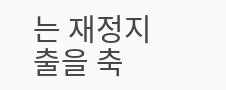는 재정지출을 축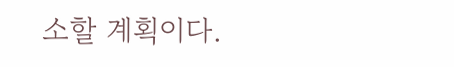소할 계획이다.